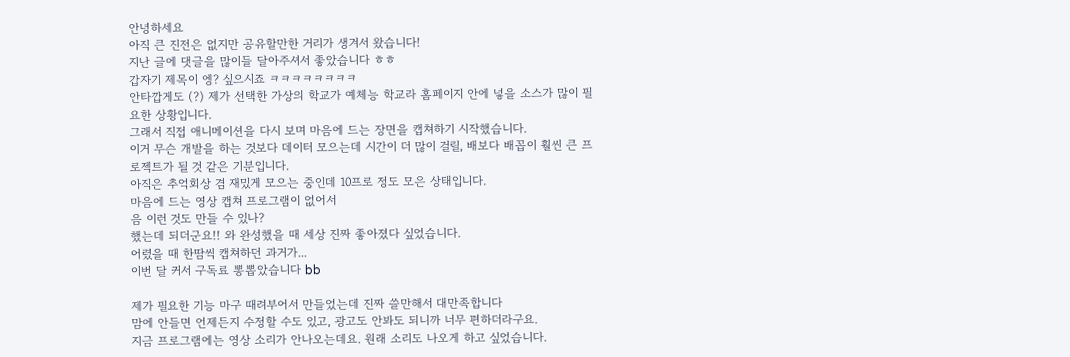안녕하세요
아직 큰 진전은 없지만 공유할만한 거리가 생겨서 왔습니다!
지난 글에 댓글을 많이들 달아주셔서 좋았습니다 ㅎㅎ
갑자기 제목이 엥? 싶으시죠 ㅋㅋㅋㅋㅋㅋㅋㅋ
안타깝게도 (?) 제가 선택한 가상의 학교가 예체능 학교라 홈페이지 안에 넣을 소스가 많이 필요한 상황입니다.
그래서 직접 애니메이션을 다시 보며 마음에 드는 장면을 캡쳐하기 시작했습니다.
이거 무슨 개발을 하는 것보다 데이터 모으는데 시간이 더 많이 걸릴, 배보다 배꼽이 훨씬 큰 프로젝트가 될 것 같은 기분입니다.
아직은 추억회상 겸 재밌게 모으는 중인데 10프로 정도 모은 상태입니다.
마음에 드는 영상 캡쳐 프로그램이 없어서
음 이런 것도 만들 수 있나?
했는데 되더군요!! 와 완성했을 때 세상 진짜 좋아졌다 싶었습니다.
어렸을 때 한땀씩 캡쳐하던 과거가...
이번 달 커서 구독료 뽕뽑았습니다 bb

제가 필요한 기능 마구 때려부어서 만들었는데 진짜 쓸만해서 대만족합니다
맘에 안들면 언제든지 수정할 수도 있고, 광고도 안봐도 되니까 너무 편하더라구요.
지금 프로그램에는 영상 소리가 안나오는데요. 원래 소리도 나오게 하고 싶었습니다.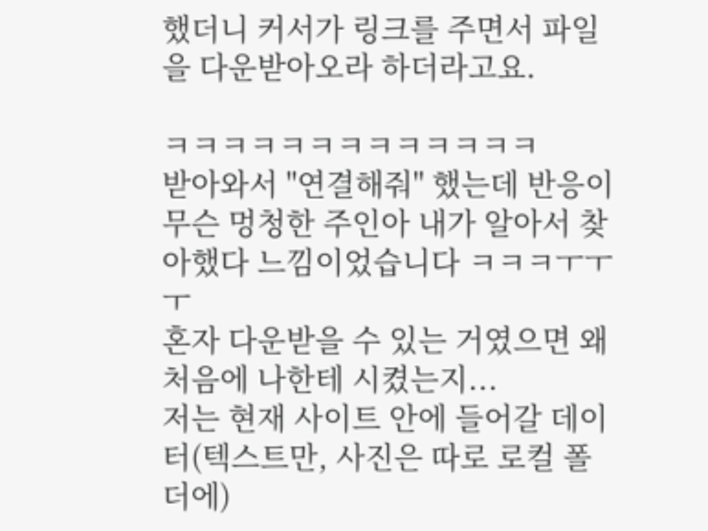했더니 커서가 링크를 주면서 파일을 다운받아오라 하더라고요.

ㅋㅋㅋㅋㅋㅋㅋㅋㅋㅋㅋㅋㅋ
받아와서 "연결해줘" 했는데 반응이 무슨 멍청한 주인아 내가 알아서 찾아했다 느낌이었습니다 ㅋㅋㅋㅜㅜㅜ
혼자 다운받을 수 있는 거였으면 왜 처음에 나한테 시켰는지...
저는 현재 사이트 안에 들어갈 데이터(텍스트만, 사진은 따로 로컬 폴더에)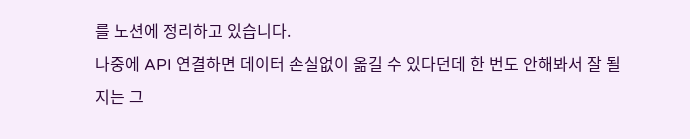를 노션에 정리하고 있습니다.
나중에 API 연결하면 데이터 손실없이 옮길 수 있다던데 한 번도 안해봐서 잘 될지는 그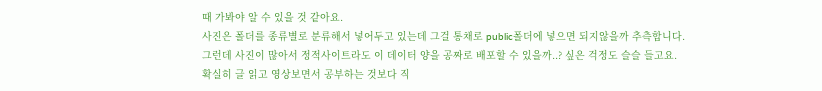때 가봐야 알 수 있을 것 같아요.
사진은 폴더를 종류별로 분류해서 넣어두고 있는데 그걸 통채로 public폴더에 넣으면 되지않을까 추측합니다.
그런데 사진이 많아서 정적사이트라도 이 데이터 양을 공짜로 배포할 수 있을까..? 싶은 걱정도 슬슬 들고요.
확실히 글 읽고 영상보면서 공부하는 것보다 직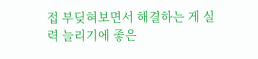접 부딪혀보면서 해결하는 게 실력 늘리기에 좋은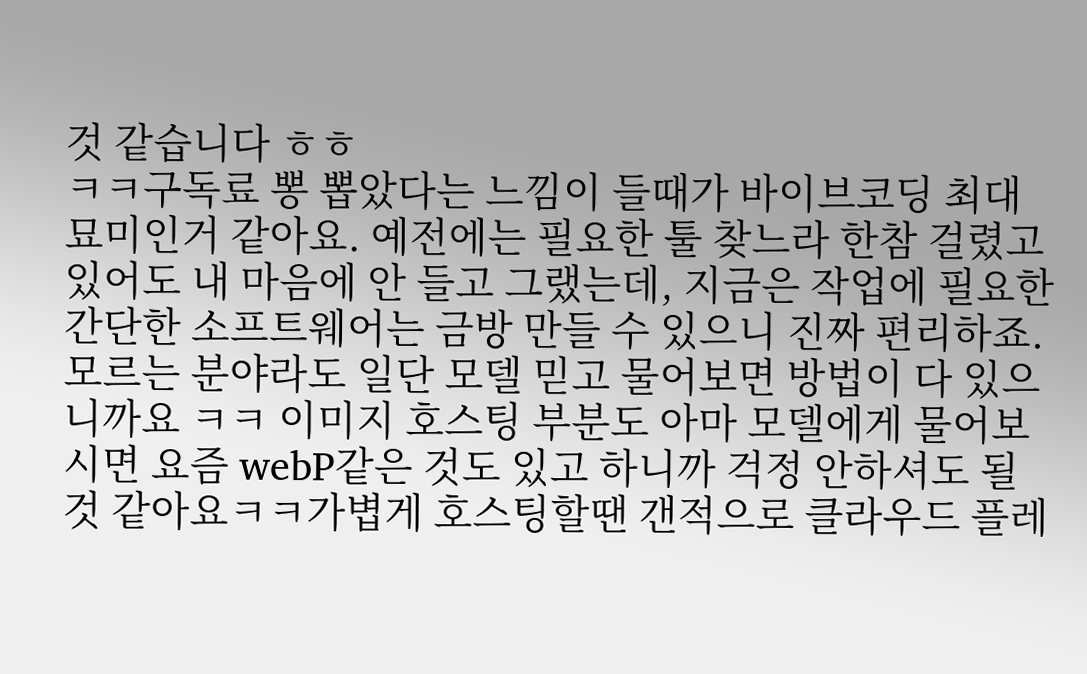것 같습니다 ㅎㅎ
ㅋㅋ구독료 뽕 뽑았다는 느낌이 들때가 바이브코딩 최대 묘미인거 같아요. 예전에는 필요한 툴 찾느라 한참 걸렸고 있어도 내 마음에 안 들고 그랬는데, 지금은 작업에 필요한 간단한 소프트웨어는 금방 만들 수 있으니 진짜 편리하죠. 모르는 분야라도 일단 모델 믿고 물어보면 방법이 다 있으니까요 ㅋㅋ 이미지 호스팅 부분도 아마 모델에게 물어보시면 요즘 webP같은 것도 있고 하니까 걱정 안하셔도 될 것 같아요ㅋㅋ가볍게 호스팅할땐 갠적으로 클라우드 플레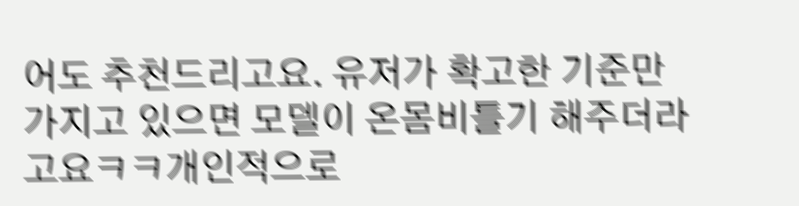어도 추천드리고요. 유저가 확고한 기준만 가지고 있으면 모델이 온몸비틀기 해주더라고요ㅋㅋ개인적으로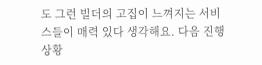도 그런 빌더의 고집이 느껴지는 서비스들이 매력 있다 생각해요. 다음 진행상황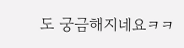도 궁금해지네요ㅋㅋ